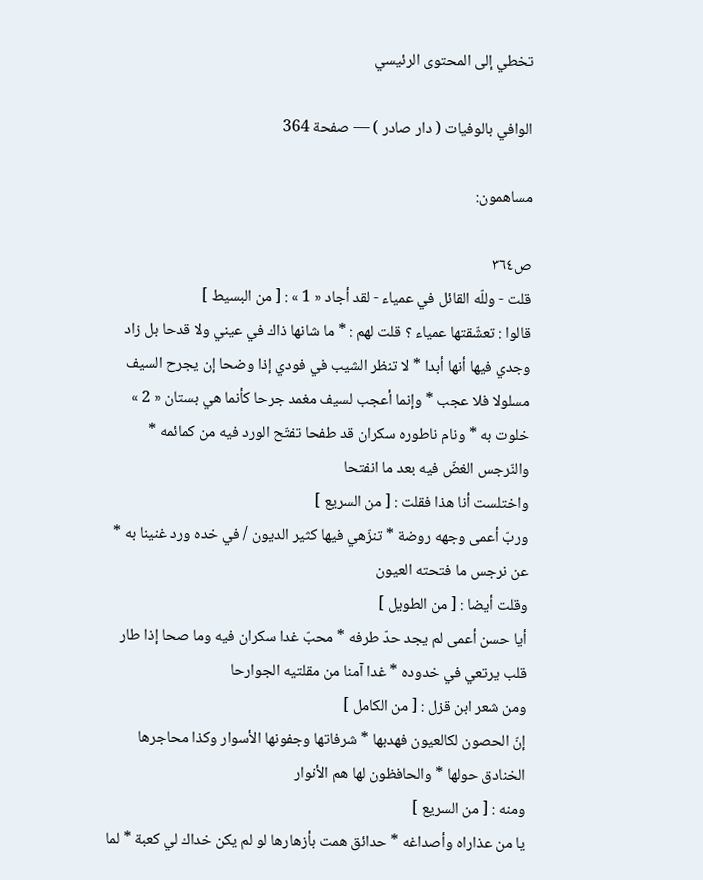تخطي إلى المحتوى الرئيسي

الوافي بالوفيات ( دار صادر ) — صفحة 364

مساهمون:

ص٣٦٤
قلت - وللّه القائل في عمياء - لقد أجاد « 1 » : [ من البسيط ]
قالوا : تعشّقتها عمياء ؟ قلت لهم : * ما شانها ذاك في عيني ولا قدحا بل زاد وجدي فيها أنها أبدا * لا تنظر الشيب في فودي إذا وضحا إن يجرح السيف مسلولا فلا عجب * وإنما أعجب لسيف مغمد جرحا كأنما هي بستان « 2 » خلوت به * ونام ناطوره سكران قد طفحا تفتّح الورد فيه من كمائمه * والنّرجس الغضّ فيه بعد ما انفتحا
واختلست أنا هذا فقلت : [ من السريع ]
وربّ أعمى وجهه روضة * تنزّهي فيها كثير الديون / في خده ورد غنينا به * عن نرجس ما فتحته العيون
وقلت أيضا : [ من الطويل ]
أيا حسن أعمى لم يجد حدّ طرفه * محبّ غدا سكران فيه وما صحا إذا طار قلب يرتعي في خدوده * غدا آمنا من مقلتيه الجوارحا
ومن شعر ابن قزل : [ من الكامل ]
إنّ الحصون لكالعيون فهدبها * شرفاتها وجفونها الأسوار وكذا محاجرها الخنادق حولها * والحافظون لها هم الأنوار
ومنه : [ من السريع ]
يا من عذاراه وأصداغه * حدائق همت بأزهارها لو لم يكن خداك لي كعبة * لما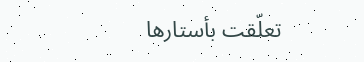تعلّقت بأستارها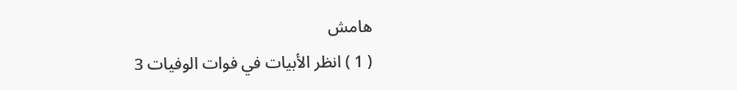هامش
( 1 ) انظر الأبيات في فوات الوفيات 3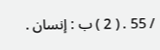/ 55 . ( 2 ) ب : إنسان .